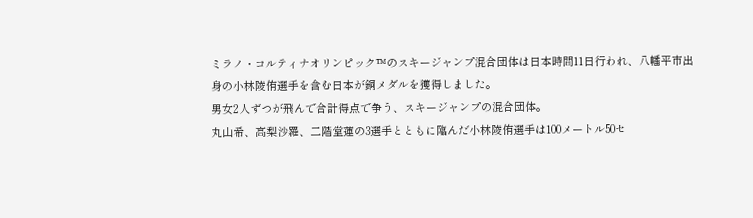ミラノ・コルティナオリンピック™のスキージャンプ混合団体は日本時間11日行われ、八幡平市出身の小林陵侑選手を含む日本が銅メダルを獲得しました。
男女2人ずつが飛んで合計得点で争う、スキージャンプの混合団体。
丸山希、高梨沙羅、二階堂蓮の3選手とともに臨んだ小林陵侑選手は100メートル50セ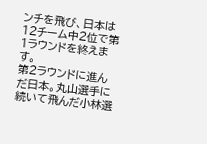ンチを飛び、日本は12チーム中2位で第1ラウンドを終えます。
第2ラウンドに進んだ日本。丸山選手に続いて飛んだ小林選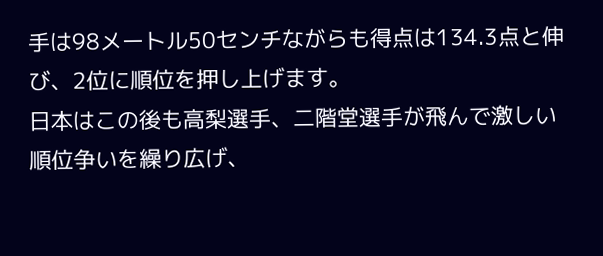手は98メートル50センチながらも得点は134.3点と伸び、2位に順位を押し上げます。
日本はこの後も高梨選手、二階堂選手が飛んで激しい順位争いを繰り広げ、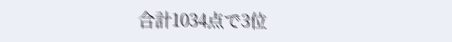合計1034点で3位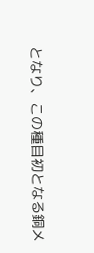となり、この種目初となる銅メ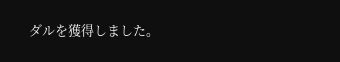ダルを獲得しました。